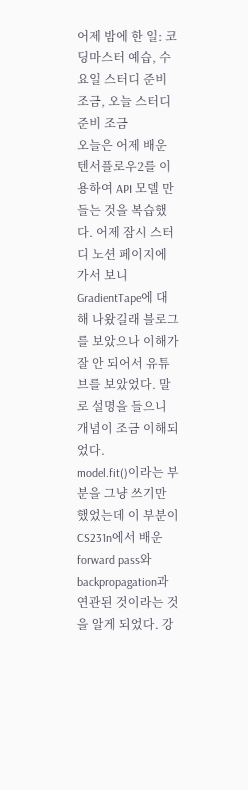어제 밤에 한 일: 코딩마스터 예습, 수요일 스터디 준비 조금, 오늘 스터디 준비 조금
오늘은 어제 배운 텐서플로우2를 이용하여 API 모델 만들는 것을 복습했다. 어제 잠시 스터디 노션 페이지에 가서 보니 GradientTape에 대해 나왔길래 블로그를 보았으나 이해가 잘 안 되어서 유튜브를 보았었다. 말로 설명을 들으니 개념이 조금 이해되었다.
model.fit()이라는 부분을 그냥 쓰기만 했었는데 이 부분이 CS231n에서 배운 forward pass와 backpropagation과 연관된 것이라는 것을 알게 되었다. 강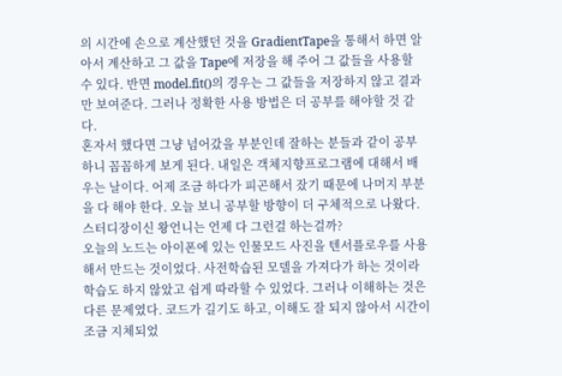의 시간에 손으로 계산했던 것을 GradientTape을 통해서 하면 알아서 계산하고 그 값을 Tape에 저장을 해 주어 그 값들을 사용할 수 있다. 반면 model.fit()의 경우는 그 값들을 저장하지 않고 결과만 보여준다. 그러나 정확한 사용 방법은 더 공부를 해야할 것 같다.
혼자서 했다면 그냥 넘어갔을 부분인데 잘하는 분들과 같이 공부하니 꼼꼼하게 보게 된다. 내일은 객체지향프로그램에 대해서 배우는 날이다. 어제 조금 하다가 피곤해서 잤기 때문에 나머지 부분을 다 해야 한다. 오늘 보니 공부할 방향이 더 구체적으로 나왔다. 스터디장이신 왕언니는 언제 다 그런걸 하는걸까?
오늘의 노드는 아이폰에 있는 인물모드 사진을 텐서플로우를 사용해서 만드는 것이었다. 사전학습된 모델을 가져다가 하는 것이라 학습도 하지 않았고 쉽게 따라할 수 있었다. 그러나 이해하는 것은 다른 문제였다. 코드가 길기도 하고, 이해도 잘 되지 않아서 시간이 조금 지체되었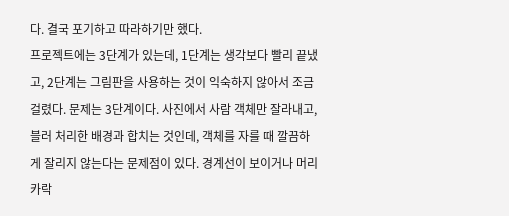다. 결국 포기하고 따라하기만 했다.
프로젝트에는 3단계가 있는데, 1단계는 생각보다 빨리 끝냈고, 2단계는 그림판을 사용하는 것이 익숙하지 않아서 조금 걸렸다. 문제는 3단계이다. 사진에서 사람 객체만 잘라내고, 블러 처리한 배경과 합치는 것인데, 객체를 자를 때 깔끔하게 잘리지 않는다는 문제점이 있다. 경계선이 보이거나 머리카락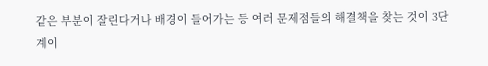같은 부분이 잘린다거나 배경이 들어가는 등 여러 문제점들의 해결책을 찾는 것이 3단계이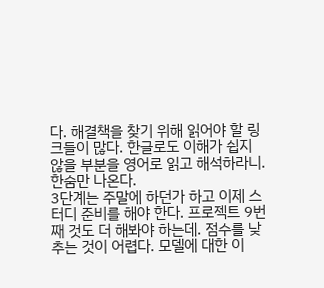다. 해결책을 찾기 위해 읽어야 할 링크들이 많다. 한글로도 이해가 쉽지 않을 부분을 영어로 읽고 해석하라니. 한숨만 나온다.
3단계는 주말에 하던가 하고 이제 스터디 준비를 해야 한다. 프로젝트 9번째 것도 더 해봐야 하는데. 점수를 낮추는 것이 어렵다. 모델에 대한 이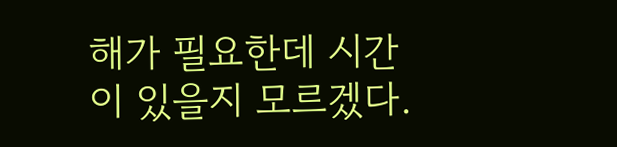해가 필요한데 시간이 있을지 모르겠다.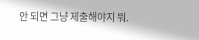안 되면 그냥 제출해야지 뭐.